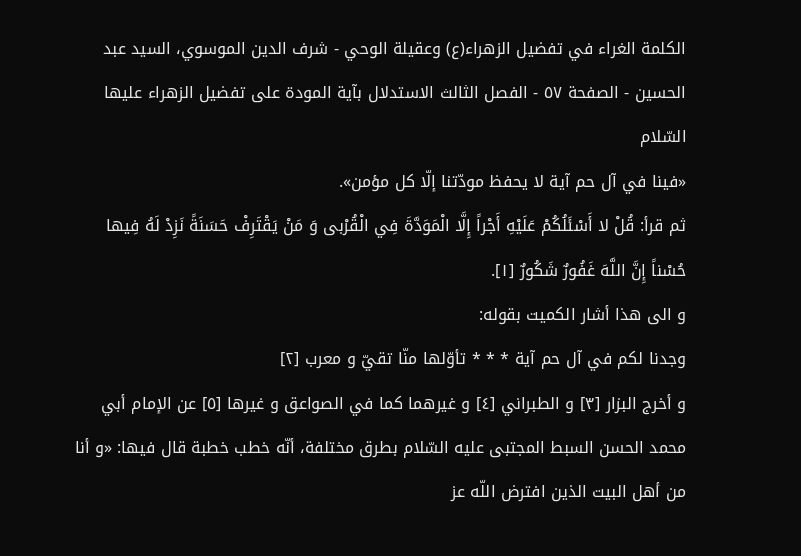الكلمة الغراء في تفضيل الزهراء(ع) وعقيلة الوحي - شرف الدين الموسوي، السيد عبد الحسين - الصفحة ٥٧ - الفصل الثالث الاستدلال بآية المودة على تفضيل الزهراء عليها السّلام
«فينا في آل حم آية لا يحفظ مودّتنا إلّا كل مؤمن».
ثم قرأ: قُلْ لا أَسْئَلُكُمْ عَلَيْهِ أَجْراً إِلَّا الْمَوَدَّةَ فِي الْقُرْبى وَ مَنْ يَقْتَرِفْ حَسَنَةً نَزِدْ لَهُ فِيها حُسْناً إِنَّ اللَّهَ غَفُورٌ شَكُورٌ [١].
و الى هذا أشار الكميت بقوله:
وجدنا لكم في آل حم آية * * * تأوّلها منّا تقيّ و معرب [٢]
و أخرج البزار [٣] و الطبراني [٤] و غيرهما كما في الصواعق و غيرها [٥] عن الإمام أبي محمد الحسن السبط المجتبى عليه السّلام بطرق مختلفة، أنّه خطب خطبة قال فيها: «و أنا من أهل البيت الذين افترض اللّه عز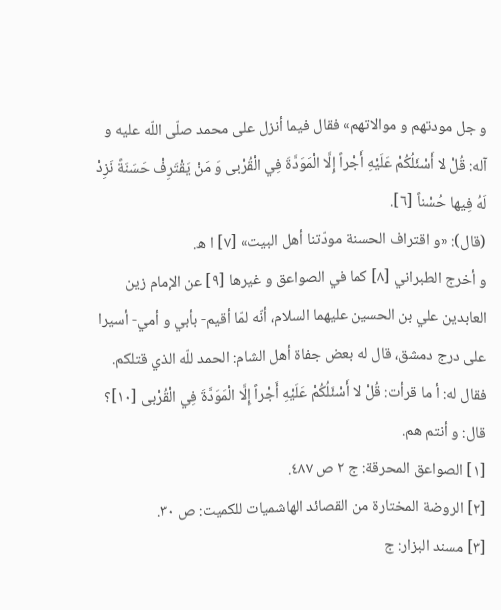و جل مودتهم و موالاتهم» فقال فيما أنزل على محمد صلّى اللّه عليه و آله: قُلْ لا أَسْئَلُكُمْ عَلَيْهِ أَجْراً إِلَّا الْمَوَدَّةَ فِي الْقُرْبى وَ مَنْ يَقْتَرِفْ حَسَنَةً نَزِدْ لَهُ فِيها حُسْناً [٦].
(قال): «و اقتراف الحسنة مودّتنا أهل البيت» [٧] ا ه.
و أخرج الطبراني [٨] كما في الصواعق و غيرها [٩] عن الإمام زين العابدين علي بن الحسين عليهما السلام، أنّه لمّا أقيم- بأبي و أمي- أسيرا على درج دمشق، قال له بعض جفاة أهل الشام: الحمد للّه الذي قتلكم.
فقال له: أ ما قرأت: قُلْ لا أَسْئَلُكُمْ عَلَيْهِ أَجْراً إِلَّا الْمَوَدَّةَ فِي الْقُرْبى [١٠]؟
قال: و أنتم هم.
[١] الصواعق المحرقة: ج ٢ ص ٤٨٧.
[٢] الروضة المختارة من القصائد الهاشميات للكميت: ص ٣٠.
[٣] مسند البزار: ج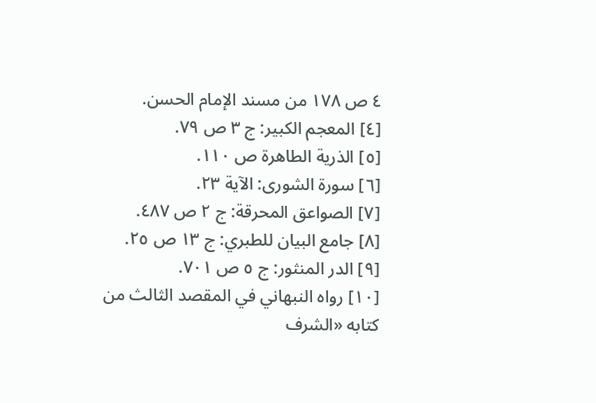٤ ص ١٧٨ من مسند الإمام الحسن.
[٤] المعجم الكبير: ج ٣ ص ٧٩.
[٥] الذرية الطاهرة ص ١١٠.
[٦] سورة الشورى: الآية ٢٣.
[٧] الصواعق المحرقة: ج ٢ ص ٤٨٧.
[٨] جامع البيان للطبري: ج ١٣ ص ٢٥.
[٩] الدر المنثور: ج ٥ ص ٧٠١.
[١٠] رواه النبهاني في المقصد الثالث من كتابه «الشرف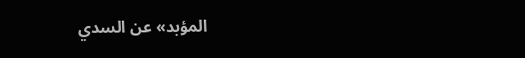المؤبد» عن السدي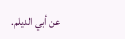عن أبي الديلم.